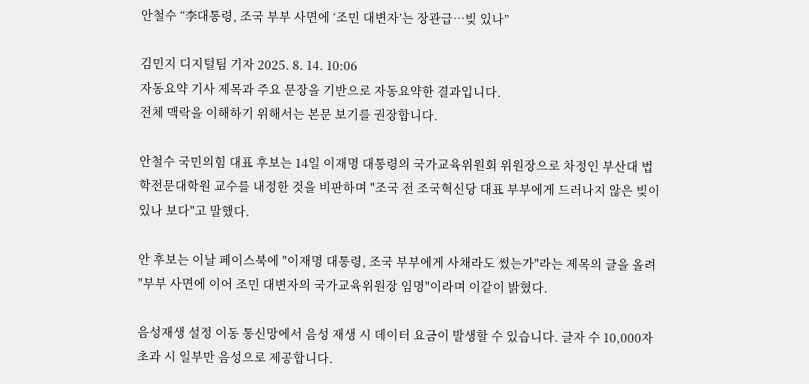안철수 “李대통령, 조국 부부 사면에 ‘조민 대변자’는 장관급…빚 있나”

김민지 디지털팀 기자 2025. 8. 14. 10:06
자동요약 기사 제목과 주요 문장을 기반으로 자동요약한 결과입니다.
전체 맥락을 이해하기 위해서는 본문 보기를 권장합니다.

안철수 국민의힘 대표 후보는 14일 이재명 대통령의 국가교육위원회 위원장으로 차정인 부산대 법학전문대학원 교수를 내정한 것을 비판하며 "조국 전 조국혁신당 대표 부부에게 드러나지 않은 빚이 있나 보다"고 말했다.

안 후보는 이날 페이스북에 "이재명 대통령, 조국 부부에게 사채라도 썼는가"라는 제목의 글을 올려 "부부 사면에 이어 조민 대변자의 국가교육위원장 임명"이라며 이같이 밝혔다.

음성재생 설정 이동 통신망에서 음성 재생 시 데이터 요금이 발생할 수 있습니다. 글자 수 10,000자 초과 시 일부만 음성으로 제공합니다.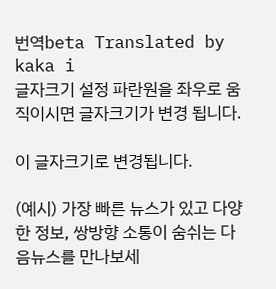번역beta Translated by kaka i
글자크기 설정 파란원을 좌우로 움직이시면 글자크기가 변경 됩니다.

이 글자크기로 변경됩니다.

(예시) 가장 빠른 뉴스가 있고 다양한 정보, 쌍방향 소통이 숨쉬는 다음뉴스를 만나보세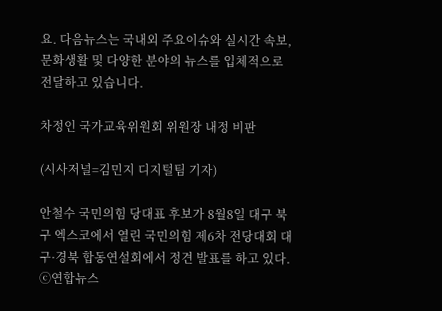요. 다음뉴스는 국내외 주요이슈와 실시간 속보, 문화생활 및 다양한 분야의 뉴스를 입체적으로 전달하고 있습니다.

차정인 국가교육위원회 위원장 내정 비판

(시사저널=김민지 디지털팀 기자)

안철수 국민의힘 당대표 후보가 8월8일 대구 북구 엑스코에서 열린 국민의힘 제6차 전당대회 대구·경북 합동연설회에서 정견 발표를 하고 있다. ⓒ연합뉴스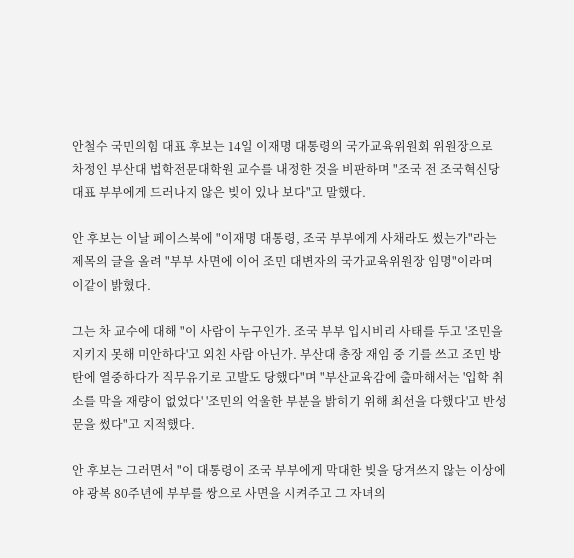안철수 국민의힘 대표 후보는 14일 이재명 대통령의 국가교육위원회 위원장으로 차정인 부산대 법학전문대학원 교수를 내정한 것을 비판하며 "조국 전 조국혁신당 대표 부부에게 드러나지 않은 빚이 있나 보다"고 말했다.

안 후보는 이날 페이스북에 "이재명 대통령, 조국 부부에게 사채라도 썼는가"라는 제목의 글을 올려 "부부 사면에 이어 조민 대변자의 국가교육위원장 임명"이라며 이같이 밝혔다.

그는 차 교수에 대해 "이 사람이 누구인가. 조국 부부 입시비리 사태를 두고 '조민을 지키지 못해 미안하다'고 외친 사람 아닌가. 부산대 총장 재임 중 기를 쓰고 조민 방탄에 열중하다가 직무유기로 고발도 당했다"며 "부산교육감에 출마해서는 '입학 취소를 막을 재량이 없었다' '조민의 억울한 부분을 밝히기 위해 최선을 다했다'고 반성문을 썼다"고 지적했다.

안 후보는 그러면서 "이 대통령이 조국 부부에게 막대한 빚을 당겨쓰지 않는 이상에야 광복 80주년에 부부를 쌍으로 사면을 시켜주고 그 자녀의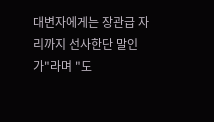대변자에게는 장관급 자리까지 선사한단 말인가"라며 "도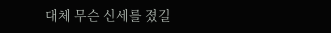대체 무슨 신세를 졌길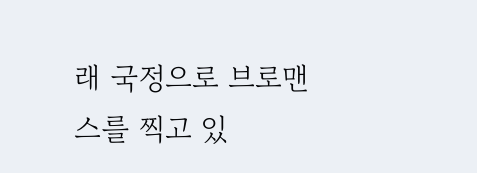래 국정으로 브로맨스를 찍고 있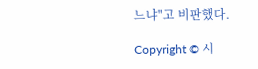느냐"고 비판했다.

Copyright © 시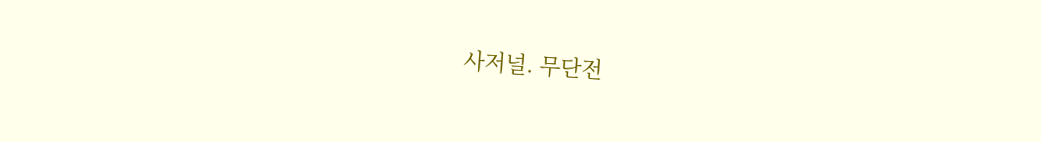사저널. 무단전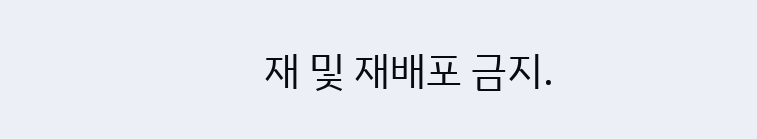재 및 재배포 금지.